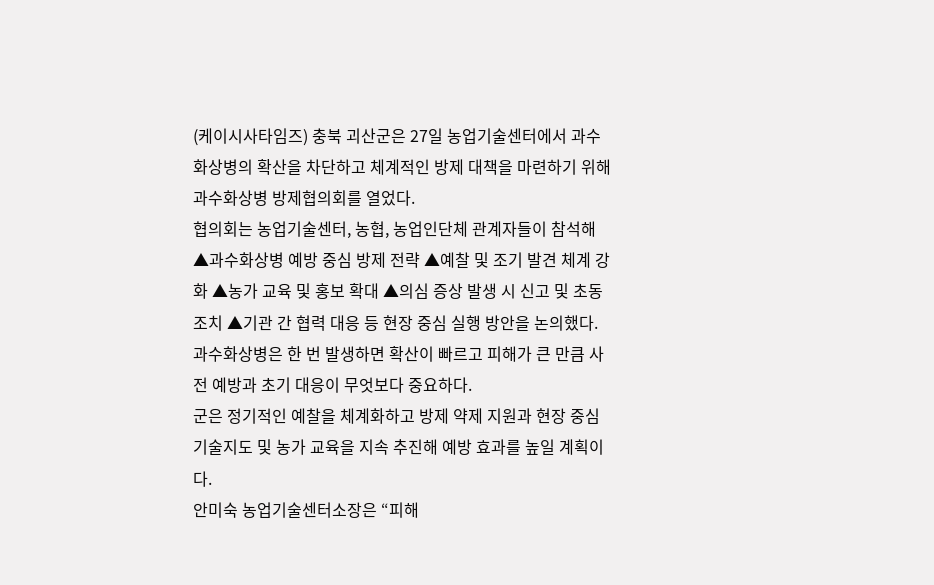(케이시사타임즈) 충북 괴산군은 27일 농업기술센터에서 과수화상병의 확산을 차단하고 체계적인 방제 대책을 마련하기 위해 과수화상병 방제협의회를 열었다.
협의회는 농업기술센터, 농협, 농업인단체 관계자들이 참석해 ▲과수화상병 예방 중심 방제 전략 ▲예찰 및 조기 발견 체계 강화 ▲농가 교육 및 홍보 확대 ▲의심 증상 발생 시 신고 및 초동조치 ▲기관 간 협력 대응 등 현장 중심 실행 방안을 논의했다.
과수화상병은 한 번 발생하면 확산이 빠르고 피해가 큰 만큼 사전 예방과 초기 대응이 무엇보다 중요하다.
군은 정기적인 예찰을 체계화하고 방제 약제 지원과 현장 중심 기술지도 및 농가 교육을 지속 추진해 예방 효과를 높일 계획이다.
안미숙 농업기술센터소장은 “피해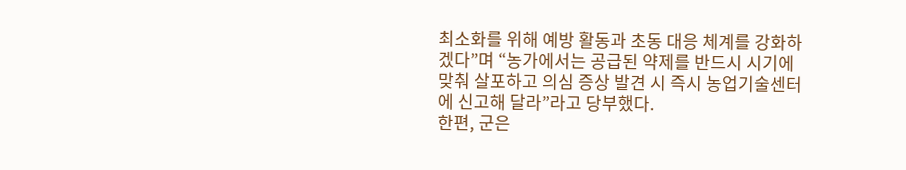최소화를 위해 예방 활동과 초동 대응 체계를 강화하겠다”며 “농가에서는 공급된 약제를 반드시 시기에 맞춰 살포하고 의심 증상 발견 시 즉시 농업기술센터에 신고해 달라”라고 당부했다.
한편, 군은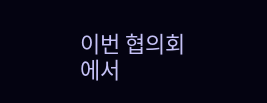이번 협의회에서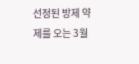선정된 방제 약제를 오는 3월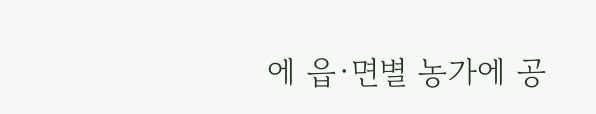에 읍·면별 농가에 공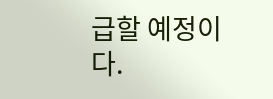급할 예정이다.